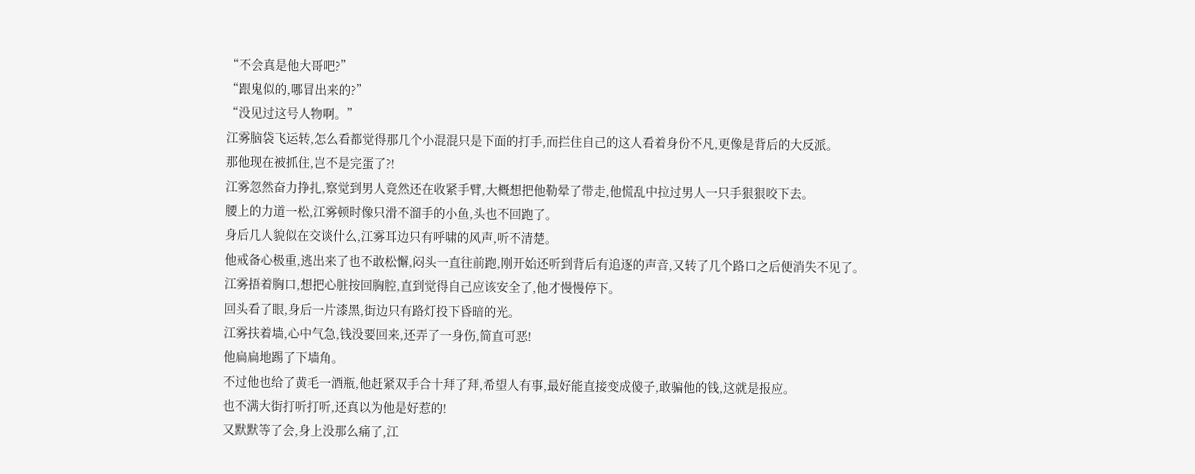“不会真是他大哥吧?”
“跟鬼似的,哪冒出来的?”
“没见过这号人物啊。”
江雾脑袋飞运转,怎么看都觉得那几个小混混只是下面的打手,而拦住自己的这人看着身份不凡,更像是背后的大反派。
那他现在被抓住,岂不是完蛋了?!
江雾忽然奋力挣扎,察觉到男人竟然还在收紧手臂,大概想把他勒晕了带走,他慌乱中拉过男人一只手狠狠咬下去。
腰上的力道一松,江雾顿时像只滑不溜手的小鱼,头也不回跑了。
身后几人貌似在交谈什么,江雾耳边只有呼啸的风声,听不清楚。
他戒备心极重,逃出来了也不敢松懈,闷头一直往前跑,刚开始还听到背后有追逐的声音,又转了几个路口之后便消失不见了。
江雾捂着胸口,想把心脏按回胸腔,直到觉得自己应该安全了,他才慢慢停下。
回头看了眼,身后一片漆黑,街边只有路灯投下昏暗的光。
江雾扶着墙,心中气急,钱没要回来,还弄了一身伤,简直可恶!
他扁扁地踢了下墙角。
不过他也给了黄毛一酒瓶,他赶紧双手合十拜了拜,希望人有事,最好能直接变成傻子,敢骗他的钱,这就是报应。
也不满大街打听打听,还真以为他是好惹的!
又默默等了会,身上没那么痛了,江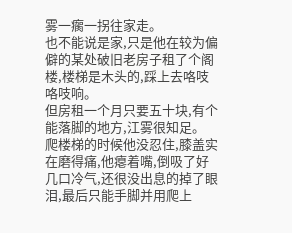雾一瘸一拐往家走。
也不能说是家,只是他在较为偏僻的某处破旧老房子租了个阁楼,楼梯是木头的,踩上去咯吱咯吱响。
但房租一个月只要五十块,有个能落脚的地方,江雾很知足。
爬楼梯的时候他没忍住,膝盖实在磨得痛,他瘪着嘴,倒吸了好几口冷气,还很没出息的掉了眼泪,最后只能手脚并用爬上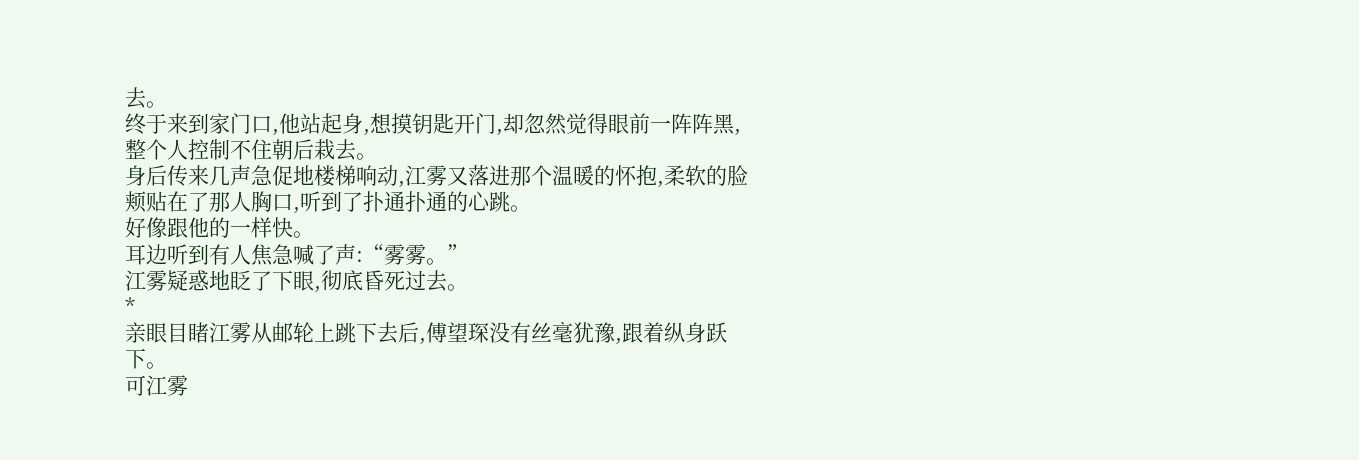去。
终于来到家门口,他站起身,想摸钥匙开门,却忽然觉得眼前一阵阵黑,整个人控制不住朝后栽去。
身后传来几声急促地楼梯响动,江雾又落进那个温暖的怀抱,柔软的脸颊贴在了那人胸口,听到了扑通扑通的心跳。
好像跟他的一样快。
耳边听到有人焦急喊了声:“雾雾。”
江雾疑惑地眨了下眼,彻底昏死过去。
*
亲眼目睹江雾从邮轮上跳下去后,傅望琛没有丝毫犹豫,跟着纵身跃下。
可江雾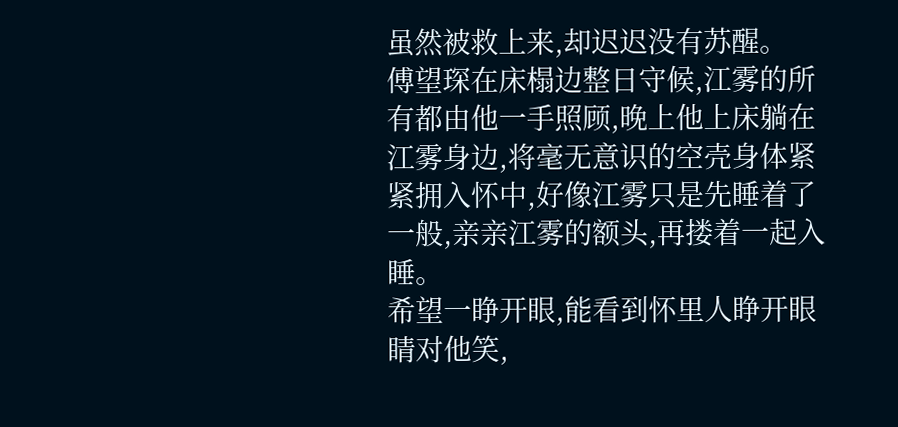虽然被救上来,却迟迟没有苏醒。
傅望琛在床榻边整日守候,江雾的所有都由他一手照顾,晚上他上床躺在江雾身边,将毫无意识的空壳身体紧紧拥入怀中,好像江雾只是先睡着了一般,亲亲江雾的额头,再搂着一起入睡。
希望一睁开眼,能看到怀里人睁开眼睛对他笑,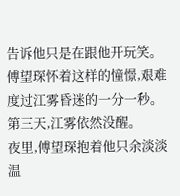告诉他只是在跟他开玩笑。
傅望琛怀着这样的憧憬,艰难度过江雾昏迷的一分一秒。
第三天,江雾依然没醒。
夜里,傅望琛抱着他只余淡淡温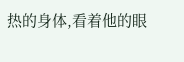热的身体,看着他的眼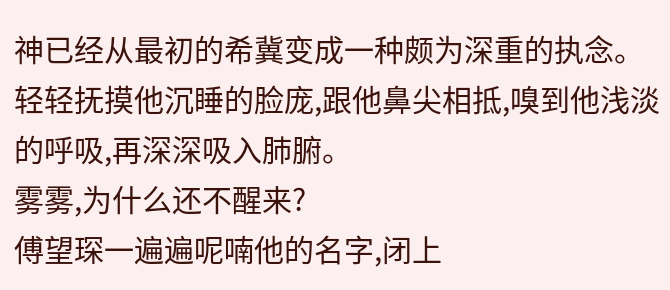神已经从最初的希冀变成一种颇为深重的执念。
轻轻抚摸他沉睡的脸庞,跟他鼻尖相抵,嗅到他浅淡的呼吸,再深深吸入肺腑。
雾雾,为什么还不醒来?
傅望琛一遍遍呢喃他的名字,闭上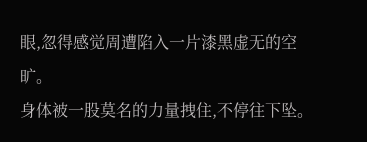眼,忽得感觉周遭陷入一片漆黑虚无的空旷。
身体被一股莫名的力量拽住,不停往下坠。